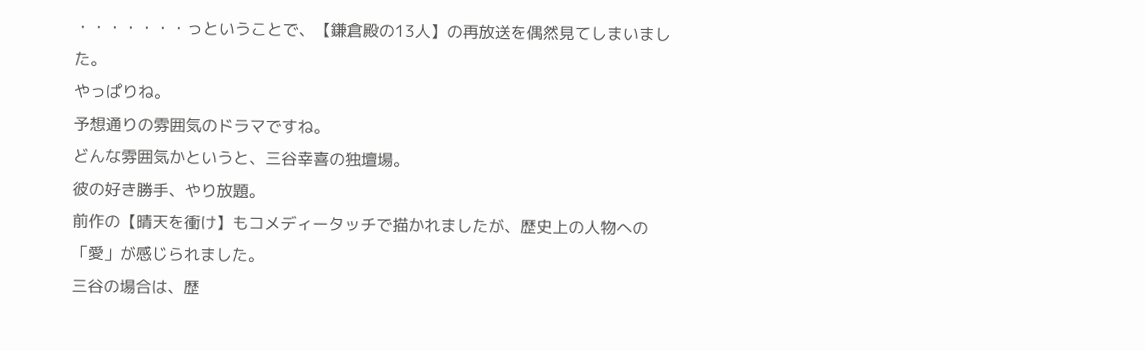・・・・・・・っということで、【鎌倉殿の13人】の再放送を偶然見てしまいました。
やっぱりね。
予想通りの雰囲気のドラマですね。
どんな雰囲気かというと、三谷幸喜の独壇場。
彼の好き勝手、やり放題。
前作の【晴天を衝け】もコメディータッチで描かれましたが、歴史上の人物への「愛」が感じられました。
三谷の場合は、歴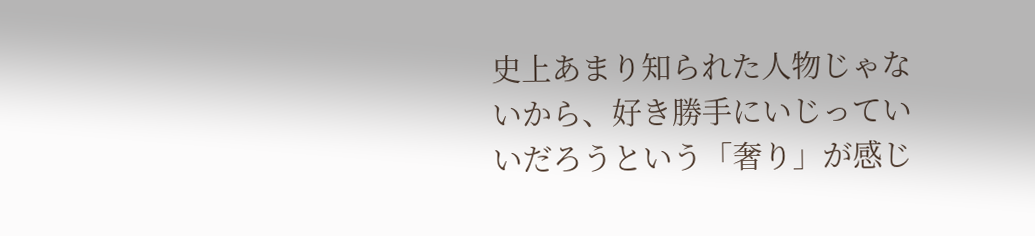史上あまり知られた人物じゃないから、好き勝手にいじっていいだろうという「奢り」が感じ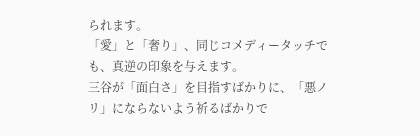られます。
「愛」と「奢り」、同じコメディータッチでも、真逆の印象を与えます。
三谷が「面白さ」を目指すばかりに、「悪ノリ」にならないよう祈るばかりで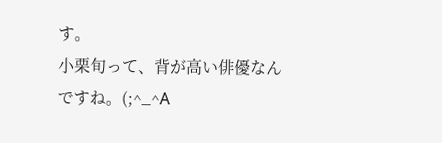す。
小栗旬って、背が高い俳優なんですね。(;^_^A